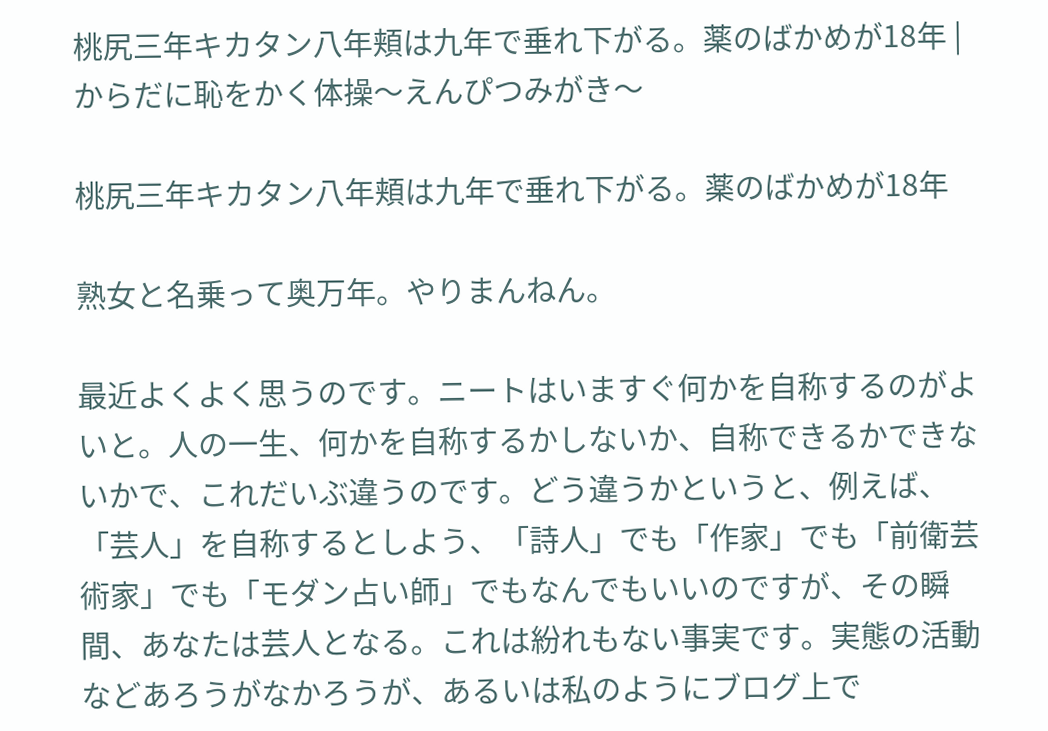桃尻三年キカタン八年頬は九年で垂れ下がる。薬のばかめが18年 | からだに恥をかく体操〜えんぴつみがき〜

桃尻三年キカタン八年頬は九年で垂れ下がる。薬のばかめが18年

熟女と名乗って奥万年。やりまんねん。

最近よくよく思うのです。ニートはいますぐ何かを自称するのがよいと。人の一生、何かを自称するかしないか、自称できるかできないかで、これだいぶ違うのです。どう違うかというと、例えば、「芸人」を自称するとしよう、「詩人」でも「作家」でも「前衛芸術家」でも「モダン占い師」でもなんでもいいのですが、その瞬間、あなたは芸人となる。これは紛れもない事実です。実態の活動などあろうがなかろうが、あるいは私のようにブログ上で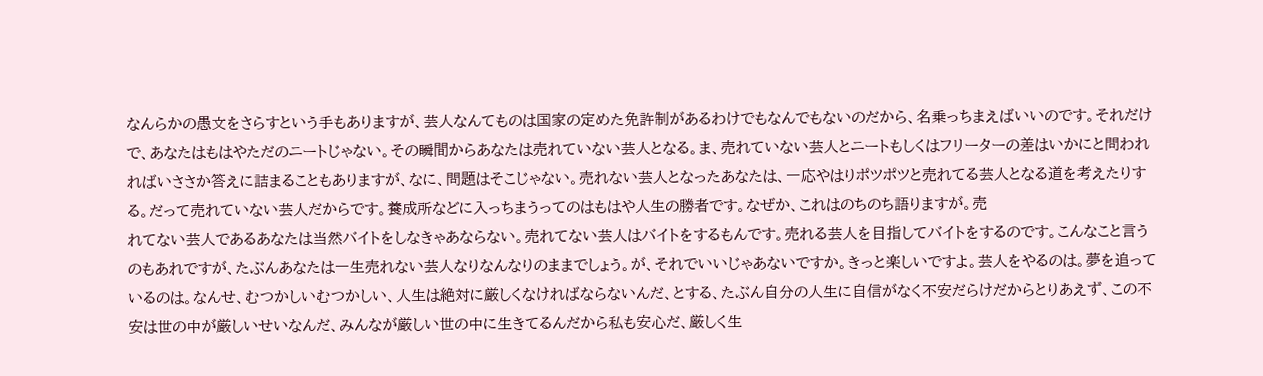なんらかの愚文をさらすという手もありますが、芸人なんてものは国家の定めた免許制があるわけでもなんでもないのだから、名乗っちまえばいいのです。それだけで、あなたはもはやただのニートじゃない。その瞬間からあなたは売れていない芸人となる。ま、売れていない芸人とニートもしくはフリーターの差はいかにと問われればいささか答えに詰まることもありますが、なに、問題はそこじゃない。売れない芸人となったあなたは、一応やはりポツポツと売れてる芸人となる道を考えたりする。だって売れていない芸人だからです。養成所などに入っちまうってのはもはや人生の勝者です。なぜか、これはのちのち語りますが。売
れてない芸人であるあなたは当然バイトをしなきゃあならない。売れてない芸人はバイトをするもんです。売れる芸人を目指してバイトをするのです。こんなこと言うのもあれですが、たぶんあなたは一生売れない芸人なりなんなりのままでしょう。が、それでいいじゃあないですか。きっと楽しいですよ。芸人をやるのは。夢を追っているのは。なんせ、むつかしいむつかしい、人生は絶対に厳しくなければならないんだ、とする、たぶん自分の人生に自信がなく不安だらけだからとりあえず、この不安は世の中が厳しいせいなんだ、みんなが厳しい世の中に生きてるんだから私も安心だ、厳しく生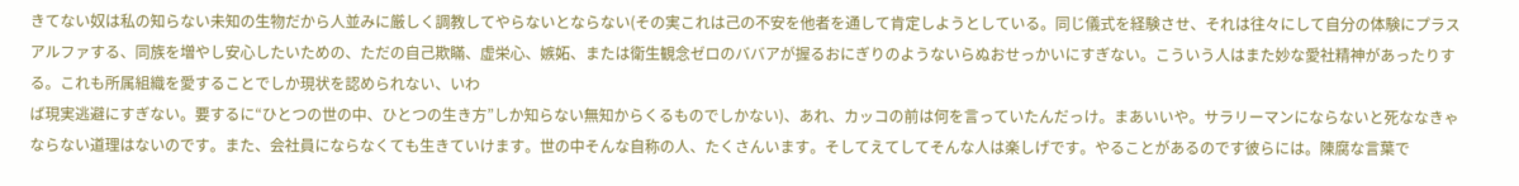きてない奴は私の知らない未知の生物だから人並みに厳しく調教してやらないとならない(その実これは己の不安を他者を通して肯定しようとしている。同じ儀式を経験させ、それは往々にして自分の体験にプラスアルファする、同族を増やし安心したいための、ただの自己欺瞞、虚栄心、嫉妬、または衛生観念ゼロのババアが握るおにぎりのようないらぬおせっかいにすぎない。こういう人はまた妙な愛社精神があったりする。これも所属組織を愛することでしか現状を認められない、いわ
ば現実逃避にすぎない。要するに“ひとつの世の中、ひとつの生き方”しか知らない無知からくるものでしかない)、あれ、カッコの前は何を言っていたんだっけ。まあいいや。サラリーマンにならないと死ななきゃならない道理はないのです。また、会社員にならなくても生きていけます。世の中そんな自称の人、たくさんいます。そしてえてしてそんな人は楽しげです。やることがあるのです彼らには。陳腐な言葉で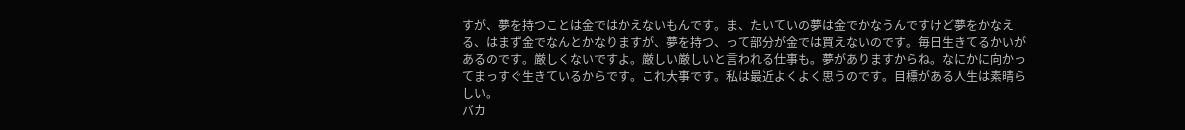すが、夢を持つことは金ではかえないもんです。ま、たいていの夢は金でかなうんですけど夢をかなえる、はまず金でなんとかなりますが、夢を持つ、って部分が金では買えないのです。毎日生きてるかいがあるのです。厳しくないですよ。厳しい厳しいと言われる仕事も。夢がありますからね。なにかに向かってまっすぐ生きているからです。これ大事です。私は最近よくよく思うのです。目標がある人生は素晴らしい。
バカ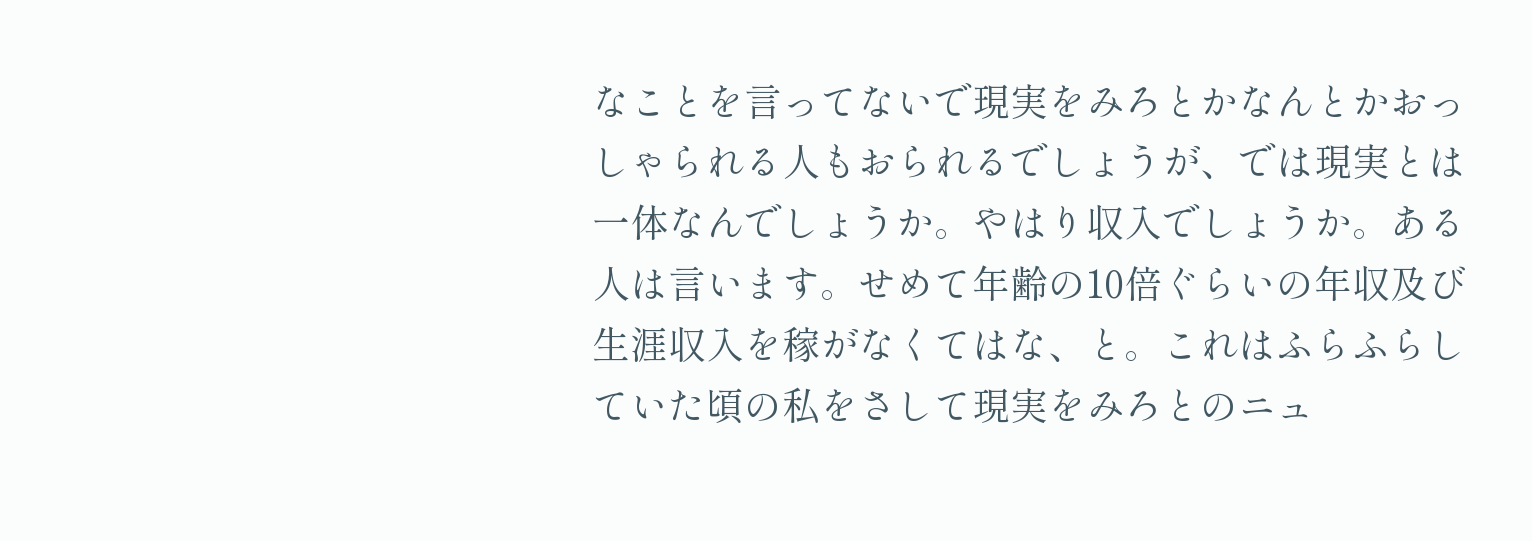なことを言ってないで現実をみろとかなんとかおっしゃられる人もおられるでしょうが、では現実とは一体なんでしょうか。やはり収入でしょうか。ある人は言います。せめて年齢の10倍ぐらいの年収及び生涯収入を稼がなくてはな、と。これはふらふらしていた頃の私をさして現実をみろとのニュ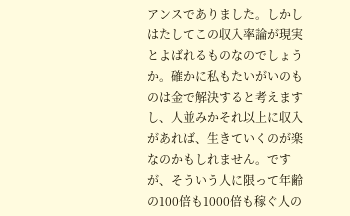アンスでありました。しかしはたしてこの収入率論が現実とよばれるものなのでしょうか。確かに私もたいがいのものは金で解決すると考えますし、人並みかそれ以上に収入があれば、生きていくのが楽なのかもしれません。ですが、そういう人に限って年齢の100倍も1000倍も稼ぐ人の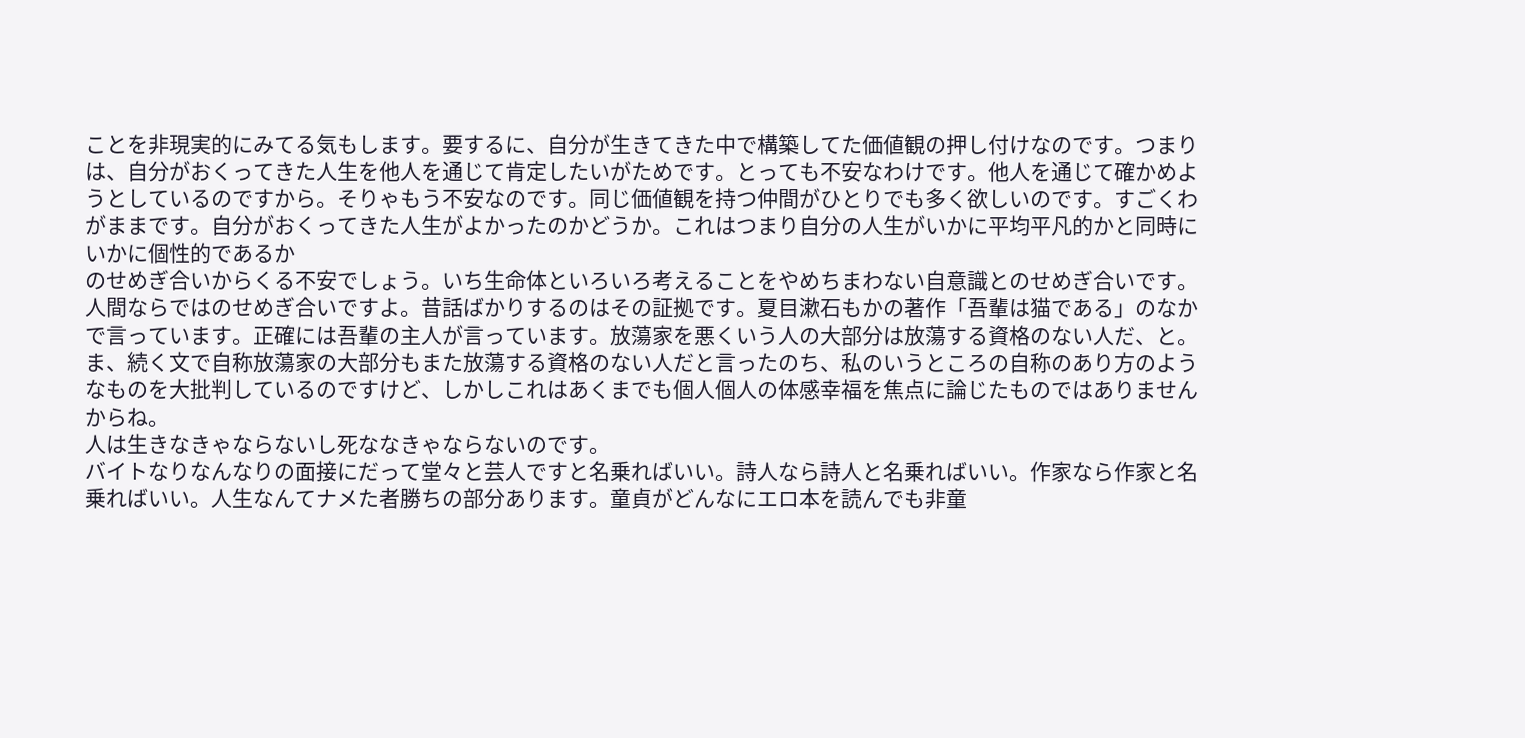ことを非現実的にみてる気もします。要するに、自分が生きてきた中で構築してた価値観の押し付けなのです。つまりは、自分がおくってきた人生を他人を通じて肯定したいがためです。とっても不安なわけです。他人を通じて確かめようとしているのですから。そりゃもう不安なのです。同じ価値観を持つ仲間がひとりでも多く欲しいのです。すごくわがままです。自分がおくってきた人生がよかったのかどうか。これはつまり自分の人生がいかに平均平凡的かと同時にいかに個性的であるか
のせめぎ合いからくる不安でしょう。いち生命体といろいろ考えることをやめちまわない自意識とのせめぎ合いです。人間ならではのせめぎ合いですよ。昔話ばかりするのはその証拠です。夏目漱石もかの著作「吾輩は猫である」のなかで言っています。正確には吾輩の主人が言っています。放蕩家を悪くいう人の大部分は放蕩する資格のない人だ、と。ま、続く文で自称放蕩家の大部分もまた放蕩する資格のない人だと言ったのち、私のいうところの自称のあり方のようなものを大批判しているのですけど、しかしこれはあくまでも個人個人の体感幸福を焦点に論じたものではありませんからね。
人は生きなきゃならないし死ななきゃならないのです。
バイトなりなんなりの面接にだって堂々と芸人ですと名乗ればいい。詩人なら詩人と名乗ればいい。作家なら作家と名乗ればいい。人生なんてナメた者勝ちの部分あります。童貞がどんなにエロ本を読んでも非童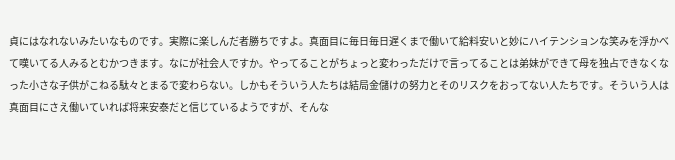貞にはなれないみたいなものです。実際に楽しんだ者勝ちですよ。真面目に毎日毎日遅くまで働いて給料安いと妙にハイテンションな笑みを浮かべて嘆いてる人みるとむかつきます。なにが社会人ですか。やってることがちょっと変わっただけで言ってることは弟妹ができて母を独占できなくなった小さな子供がこねる駄々とまるで変わらない。しかもそういう人たちは結局金儲けの努力とそのリスクをおってない人たちです。そういう人は真面目にさえ働いていれば将来安泰だと信じているようですが、そんな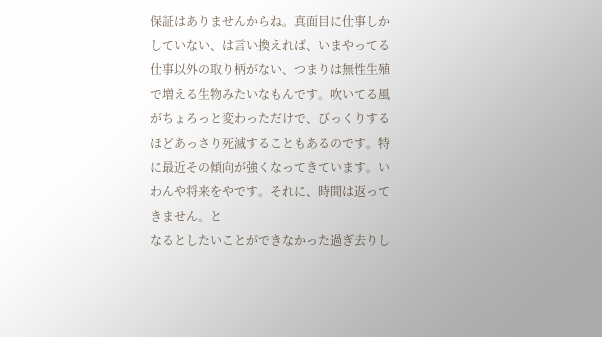保証はありませんからね。真面目に仕事しかしていない、は言い換えれば、いまやってる仕事以外の取り柄がない、つまりは無性生殖で増える生物みたいなもんです。吹いてる風がちょろっと変わっただけで、びっくりするほどあっさり死滅することもあるのです。特に最近その傾向が強くなってきています。いわんや将来をやです。それに、時間は返ってきません。と
なるとしたいことができなかった過ぎ去りし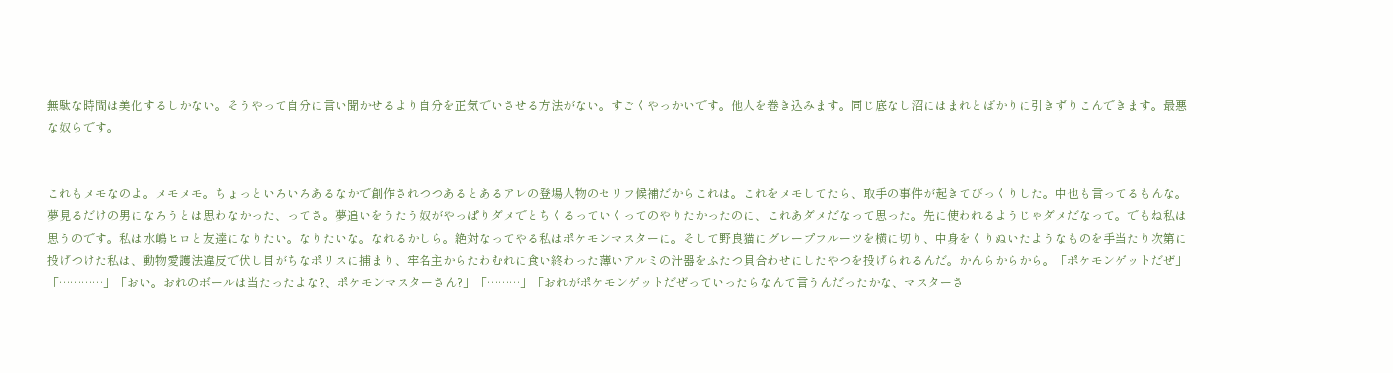無駄な時間は美化するしかない。そうやって自分に言い聞かせるより自分を正気でいさせる方法がない。すごくやっかいです。他人を巻き込みます。同じ底なし沼にはまれとばかりに引きずりこんできます。最悪な奴らです。


これもメモなのよ。メモメモ。ちょっといろいろあるなかで創作されつつあるとあるアレの登場人物のセリフ候補だからこれは。これをメモしてたら、取手の事件が起きてびっくりした。中也も言ってるもんな。夢見るだけの男になろうとは思わなかった、ってさ。夢追いをうたう奴がやっぱりダメでとちくるっていくってのやりたかったのに、これあダメだなって思った。先に使われるようじゃダメだなって。でもね私は思うのです。私は水嶋ヒロと友達になりたい。なりたいな。なれるかしら。絶対なってやる私はポケモンマスターに。そして野良猫にグレープフルーツを横に切り、中身をくりぬいたようなものを手当たり次第に投げつけた私は、動物愛護法違反で伏し目がちなポリスに捕まり、牢名主からたわむれに食い終わった薄いアルミの汁器をふたつ貝合わせにしたやつを投げられるんだ。かんらからから。「ポケモンゲットだぜ」「…………」「おい。おれのボールは当たったよな?、ポケモンマスターさん?」「………」「おれがポケモンゲットだぜっていったらなんて言うんだったかな、マスターさ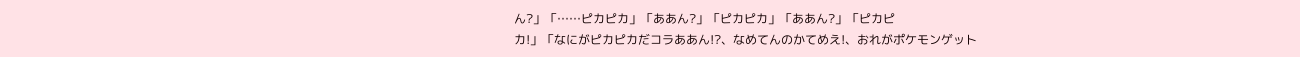ん?」「……ピカピカ」「ああん?」「ピカピカ」「ああん?」「ピカピ
カ!」「なにがピカピカだコラああん!?、なめてんのかてめえ!、おれがポケモンゲット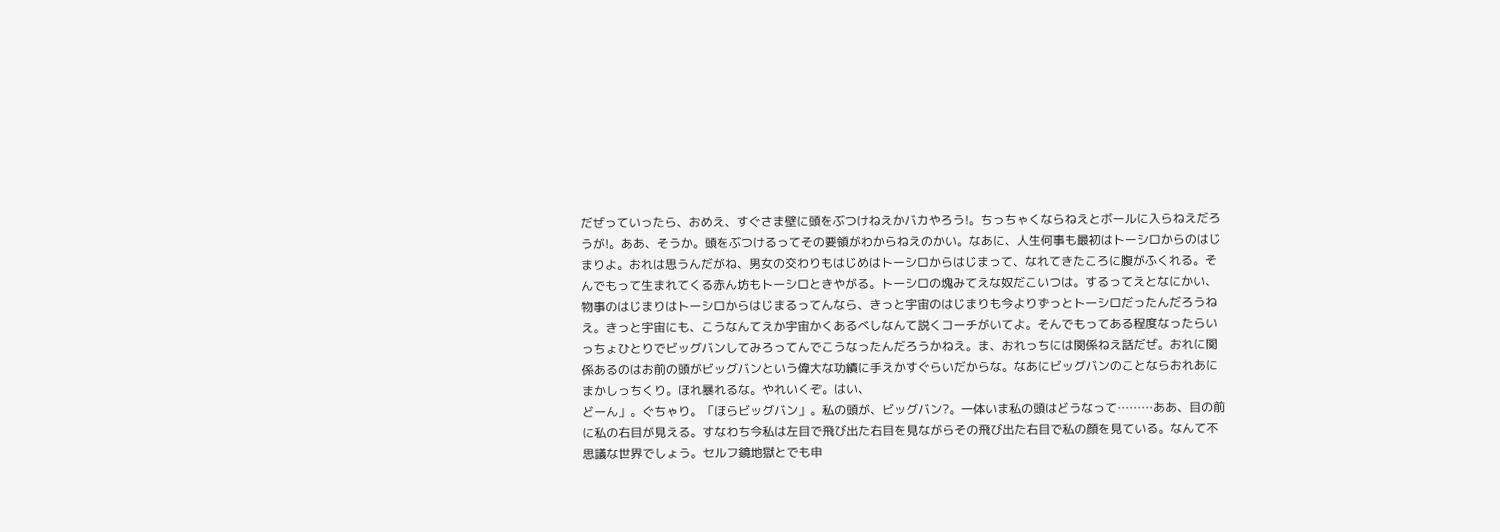だぜっていったら、おめえ、すぐさま壁に頭をぶつけねえかバカやろう!。ちっちゃくならねえとボールに入らねえだろうが!。ああ、そうか。頭をぶつけるってその要領がわからねえのかい。なあに、人生何事も最初はトーシロからのはじまりよ。おれは思うんだがね、男女の交わりもはじめはトーシロからはじまって、なれてきたころに腹がふくれる。そんでもって生まれてくる赤ん坊もトーシロときやがる。トーシロの塊みてえな奴だこいつは。するってえとなにかい、物事のはじまりはトーシロからはじまるってんなら、きっと宇宙のはじまりも今よりずっとトーシロだったんだろうねえ。きっと宇宙にも、こうなんてえか宇宙かくあるべしなんて説くコーチがいてよ。そんでもってある程度なったらいっちょひとりでビッグバンしてみろってんでこうなったんだろうかねえ。ま、おれっちには関係ねえ話だぜ。おれに関係あるのはお前の頭がビッグバンという偉大な功績に手えかすぐらいだからな。なあにビッグバンのことならおれあにまかしっちくり。ほれ暴れるな。やれいくぞ。はい、
どーん」。ぐちゃり。「ほらビッグバン」。私の頭が、ビッグバン?。一体いま私の頭はどうなって………ああ、目の前に私の右目が見える。すなわち今私は左目で飛び出た右目を見ながらその飛び出た右目で私の顔を見ている。なんて不思議な世界でしょう。セルフ鏡地獄とでも申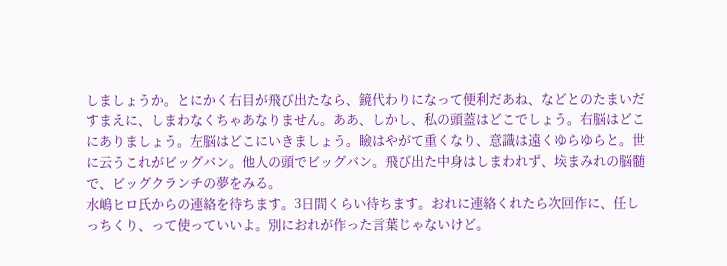しましょうか。とにかく右目が飛び出たなら、鏡代わりになって便利だあね、などとのたまいだすまえに、しまわなくちゃあなりません。ああ、しかし、私の頭蓋はどこでしょう。右脳はどこにありましょう。左脳はどこにいきましょう。瞼はやがて重くなり、意識は遠くゆらゆらと。世に云うこれがビッグバン。他人の頭でビッグバン。飛び出た中身はしまわれず、埃まみれの脳髄で、ビッグクランチの夢をみる。
水嶋ヒロ氏からの連絡を待ちます。3日間くらい待ちます。おれに連絡くれたら次回作に、任しっちくり、って使っていいよ。別におれが作った言葉じゃないけど。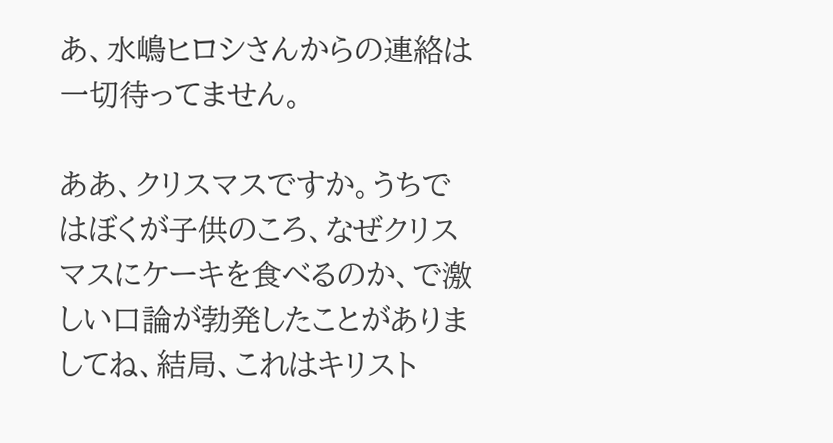あ、水嶋ヒロシさんからの連絡は一切待ってません。

ああ、クリスマスですか。うちではぼくが子供のころ、なぜクリスマスにケーキを食べるのか、で激しい口論が勃発したことがありましてね、結局、これはキリスト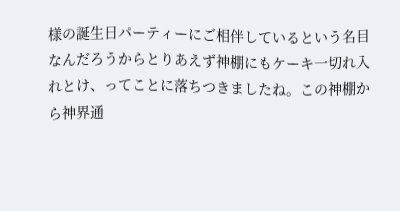様の誕生日パーティーにご相伴しているという名目なんだろうからとりあえず神棚にもケーキ一切れ入れとけ、ってことに落ちつきましたね。この神棚から神界通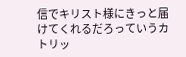信でキリスト様にきっと届けてくれるだろっていうカトリッ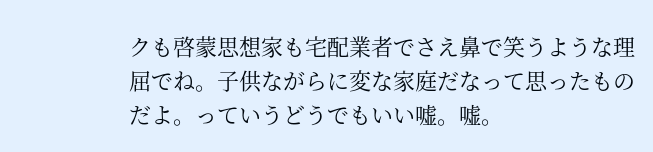クも啓蒙思想家も宅配業者でさえ鼻で笑うような理屈でね。子供ながらに変な家庭だなって思ったものだよ。っていうどうでもいい嘘。嘘。